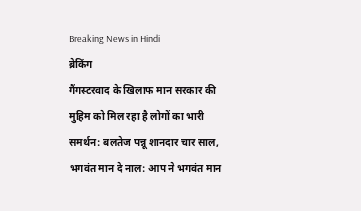Breaking News in Hindi
ब्रेकिंग
गैंगस्टरवाद के खिलाफ मान सरकार की मुहिम को मिल रहा है लोगों का भारी समर्थन: बलतेज पन्नू शानदार चार साल, भगवंत मान दे नाल: आप ने भगवंत मान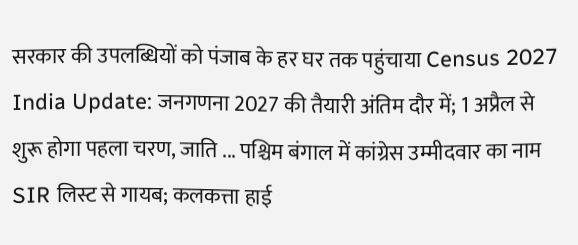सरकार की उपलब्धियों को पंजाब के हर घर तक पहुंचाया Census 2027 India Update: जनगणना 2027 की तैयारी अंतिम दौर में; 1 अप्रैल से शुरू होगा पहला चरण, जाति ... पश्चिम बंगाल में कांग्रेस उम्मीदवार का नाम SIR लिस्ट से गायब; कलकत्ता हाई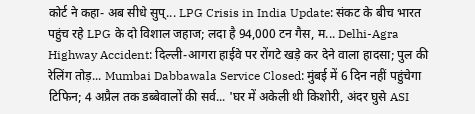कोर्ट ने कहा- अब सीधे सुप्... LPG Crisis in India Update: संकट के बीच भारत पहुंच रहे LPG के दो विशाल जहाज; लदा है 94,000 टन गैस, म... Delhi-Agra Highway Accident: दिल्ली-आगरा हाईवे पर रोंगटे खड़े कर देने वाला हादसा; पुल की रेलिंग तोड़... Mumbai Dabbawala Service Closed: मुंबई में 6 दिन नहीं पहुंचेगा टिफिन; 4 अप्रैल तक डब्बेवालों की सर्व... 'घर में अकेली थी किशोरी, अंदर घुसे ASI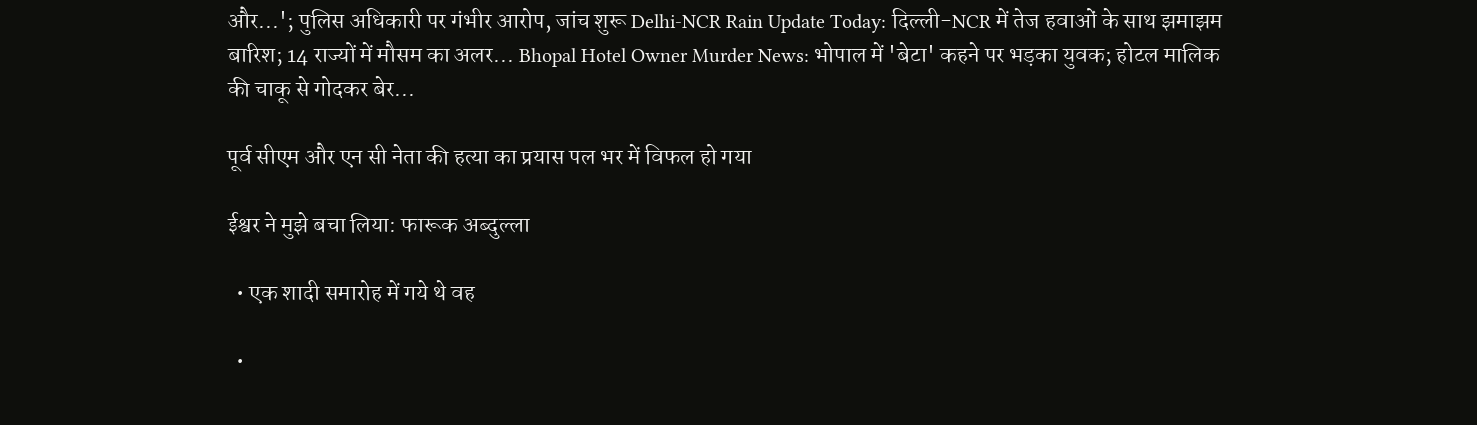और...'; पुलिस अधिकारी पर गंभीर आरोप, जांच शुरू Delhi-NCR Rain Update Today: दिल्ली-NCR में तेज हवाओं के साथ झमाझम बारिश; 14 राज्यों में मौसम का अलर... Bhopal Hotel Owner Murder News: भोपाल में 'बेटा' कहने पर भड़का युवक; होटल मालिक की चाकू से गोदकर बेर...

पूर्व सीएम और एन सी नेता की हत्या का प्रयास पल भर में विफल हो गया

ईश्वर ने मुझे बचा लिया: फारूक अब्दुल्ला

  • एक शादी समारोह में गये थे वह

  •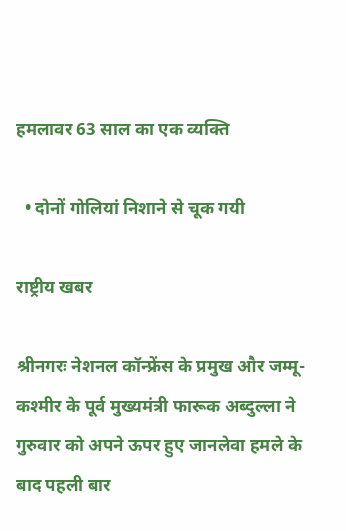हमलावर 63 साल का एक व्यक्ति

  • दोनों गोलियां निशाने से चूक गयी

राष्ट्रीय खबर

श्रीनगरः नेशनल कॉन्फ्रेंस के प्रमुख और जम्मू-कश्मीर के पूर्व मुख्यमंत्री फारूक अब्दुल्ला ने गुरुवार को अपने ऊपर हुए जानलेवा हमले के बाद पहली बार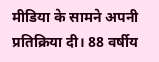मीडिया के सामने अपनी प्रतिक्रिया दी। 88 वर्षीय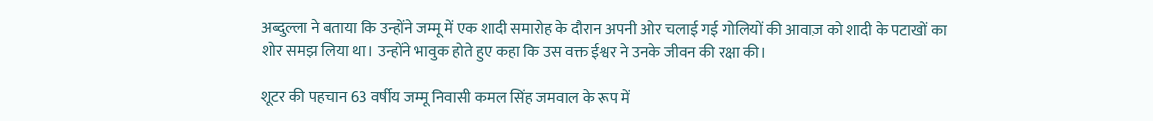अब्दुल्ला ने बताया कि उन्होंने जम्मू में एक शादी समारोह के दौरान अपनी ओर चलाई गई गोलियों की आवाज़ को शादी के पटाखों का शोर समझ लिया था। उन्होंने भावुक होते हुए कहा कि उस वक्त ईश्वर ने उनके जीवन की रक्षा की।

शूटर की पहचान 63 वर्षीय जम्मू निवासी कमल सिंह जमवाल के रूप में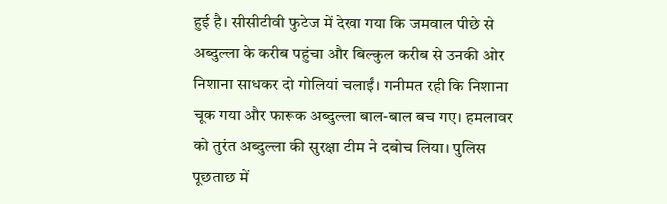हुई है। सीसीटीवी फुटेज में देखा गया कि जमवाल पीछे से अब्दुल्ला के करीब पहुंचा और बिल्कुल करीब से उनकी ओर निशाना साधकर दो गोलियां चलाईं। गनीमत रही कि निशाना चूक गया और फारूक अब्दुल्ला बाल-बाल बच गए। हमलावर को तुरंत अब्दुल्ला की सुरक्षा टीम ने दबोच लिया। पुलिस पूछताछ में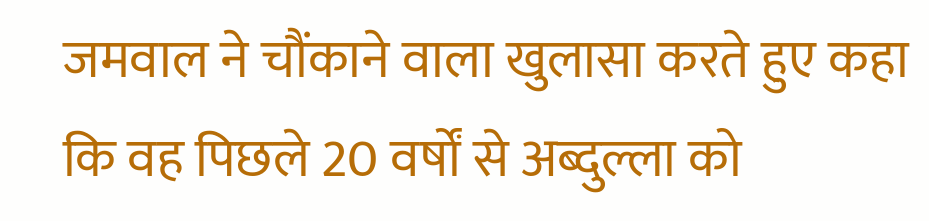जमवाल ने चौंकाने वाला खुलासा करते हुए कहा कि वह पिछले 20 वर्षों से अब्दुल्ला को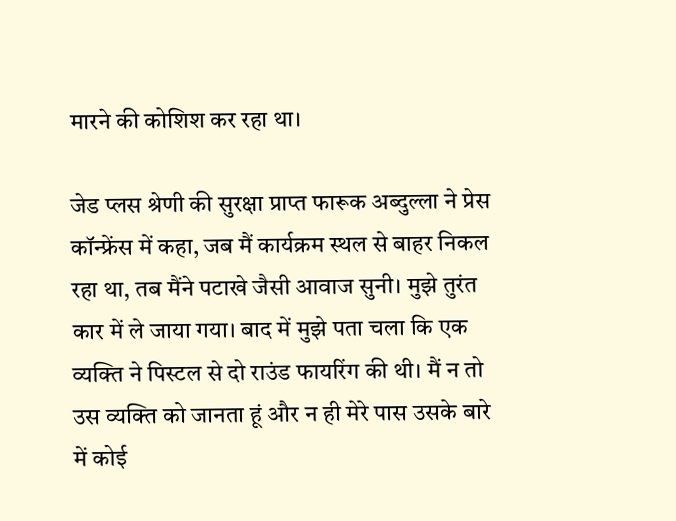मारने की कोशिश कर रहा था।

जेड प्लस श्रेणी की सुरक्षा प्राप्त फारूक अब्दुल्ला ने प्रेस कॉन्फ्रेंस में कहा, जब मैं कार्यक्रम स्थल से बाहर निकल रहा था, तब मैंने पटाखे जैसी आवाज सुनी। मुझे तुरंत कार में ले जाया गया। बाद में मुझे पता चला कि एक व्यक्ति ने पिस्टल से दो राउंड फायरिंग की थी। मैं न तो उस व्यक्ति को जानता हूं और न ही मेरे पास उसके बारे में कोई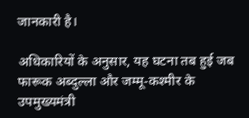जानकारी है।

अधिकारियों के अनुसार, यह घटना तब हुई जब फारूक अब्दुल्ला और जम्मू-कश्मीर के उपमुख्यमंत्री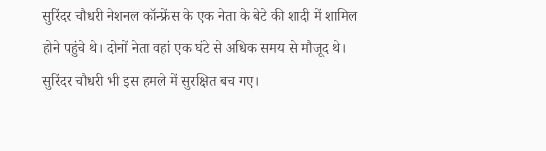सुरिंदर चौधरी नेशनल कॉन्फ्रेंस के एक नेता के बेटे की शादी में शामिल होने पहुंचे थे। दोनों नेता वहां एक घंटे से अधिक समय से मौजूद थे। सुरिंदर चौधरी भी इस हमले में सुरक्षित बच गए।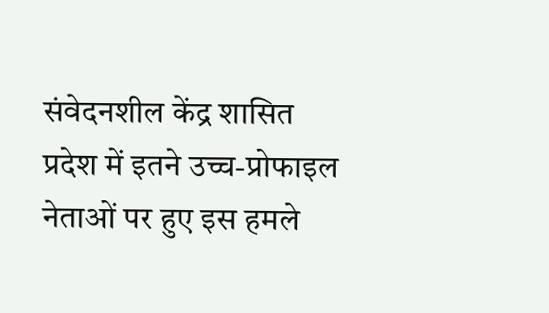संवेदनशील केंद्र शासित प्रदेश में इतने उच्च-प्रोफाइल नेताओं पर हुए इस हमले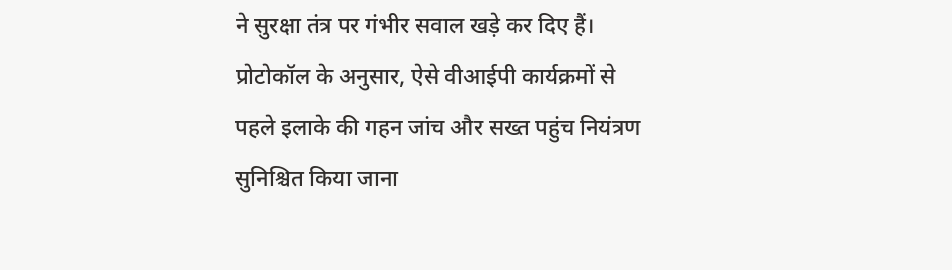ने सुरक्षा तंत्र पर गंभीर सवाल खड़े कर दिए हैं। प्रोटोकॉल के अनुसार, ऐसे वीआईपी कार्यक्रमों से पहले इलाके की गहन जांच और सख्त पहुंच नियंत्रण सुनिश्चित किया जाना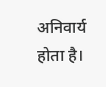अनिवार्य होता है।